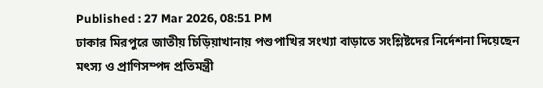Published : 27 Mar 2026, 08:51 PM
ঢাকার মিরপুরে জাতীয় চিড়িয়াখানায় পশুপাখির সংখ্যা বাড়াতে সংশ্লিষ্টদের নির্দেশনা দিয়েছেন মৎস্য ও প্রাণিসম্পদ প্রতিমন্ত্রী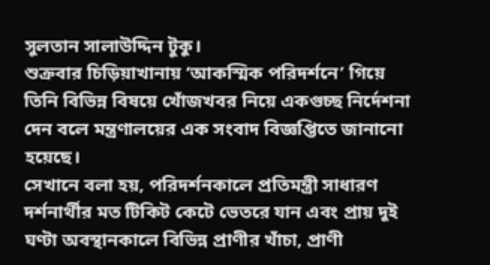সুলতান সালাউদ্দিন টুকু।
শুক্রবার চিড়িয়াখানায় ‘আকস্মিক পরিদর্শনে’ গিয়ে তিনি বিভিন্ন বিষয়ে খোঁজখবর নিয়ে একগুচ্ছ নির্দেশনা দেন বলে মন্ত্রণালয়ের এক সংবাদ বিজ্ঞপ্তিতে জানানো হয়েছে।
সেখানে বলা হয়, পরিদর্শনকালে প্রতিমন্ত্রী সাধারণ দর্শনার্থীর মত টিকিট কেটে ভেতরে যান এবং প্রায় দুই ঘণ্টা অবস্থানকালে বিভিন্ন প্রাণীর খাঁচা, প্রাণী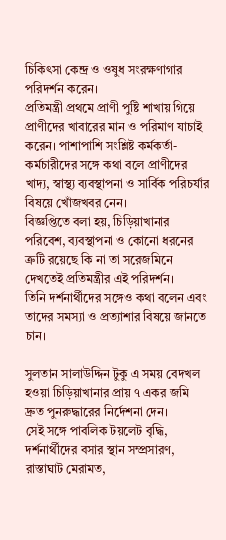চিকিৎসা কেন্দ্র ও ওষুধ সংরক্ষণাগার পরিদর্শন করেন।
প্রতিমন্ত্রী প্রথমে প্রাণী পুষ্টি শাখায় গিয়ে প্রাণীদের খাবারের মান ও পরিমাণ যাচাই করেন। পাশাপাশি সংশ্লিষ্ট কর্মকর্তা-কর্মচারীদের সঙ্গে কথা বলে প্রাণীদের খাদ্য, স্বাস্থ্য ব্যবস্থাপনা ও সার্বিক পরিচর্যার বিষয়ে খোঁজখবর নেন।
বিজ্ঞপ্তিতে বলা হয়, চিড়িয়াখানার পরিবেশ, ব্যবস্থাপনা ও কোনো ধরনের ত্রুটি রয়েছে কি না তা সরেজমিনে দেখতেই প্রতিমন্ত্রীর এই পরিদর্শন।
তিনি দর্শনার্থীদের সঙ্গেও কথা বলেন এবং তাদের সমস্যা ও প্রত্যাশার বিষয়ে জানতে চান।

সুলতান সালাউদ্দিন টুকু এ সময় বেদখল হওয়া চিড়িয়াখানার প্রায় ৭ একর জমি দ্রুত পুনরুদ্ধারের নির্দেশনা দেন।
সেই সঙ্গে পাবলিক টয়লেট বৃদ্ধি, দর্শনার্থীদের বসার স্থান সম্প্রসারণ, রাস্তাঘাট মেরামত,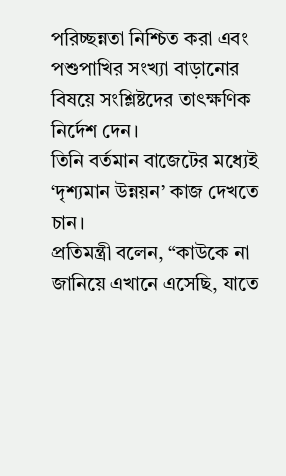পরিচ্ছন্নতা নিশ্চিত করা এবং পশুপাখির সংখ্যা বাড়ানোর বিষয়ে সংশ্লিষ্টদের তাৎক্ষণিক নির্দেশ দেন।
তিনি বর্তমান বাজেটের মধ্যেই ‘দৃশ্যমান উন্নয়ন’ কাজ দেখতে চান।
প্রতিমন্ত্রী বলেন, “কাউকে না জানিয়ে এখানে এসেছি, যাতে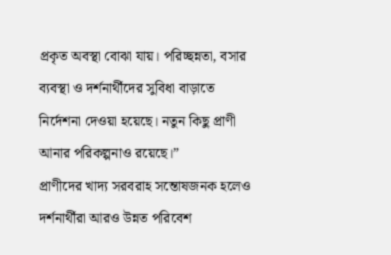প্রকৃত অবস্থা বোঝা যায়। পরিচ্ছন্নতা, বসার ব্যবস্থা ও দর্শনার্থীদের সুবিধা বাড়াতে নির্দেশনা দেওয়া হয়েছে। নতুন কিছু প্রাণী আনার পরিকল্পনাও রয়েছে।”
প্রাণীদের খাদ্য সরবরাহ সন্তোষজনক হলেও দর্শনার্থীরা আরও উন্নত পরিবেশ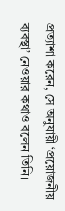প্রত্যাশা করেন, সে অনুযায়ী ‘প্রয়োজনীয় ব্যবস্থা’ নেওয়ার কথাও বলেন তিনি।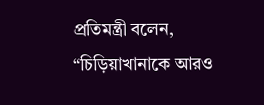প্রতিমন্ত্রী বলেন, “চিড়িয়াখানাকে আরও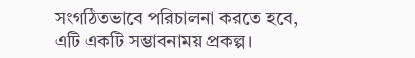সংগঠিতভাবে পরিচালনা করতে হবে, এটি একটি সম্ভাবনাময় প্রকল্প।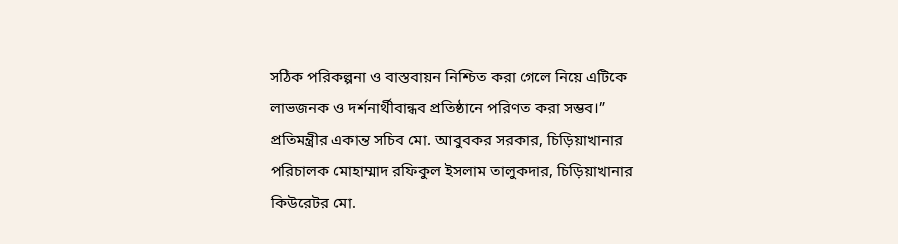সঠিক পরিকল্পনা ও বাস্তবায়ন নিশ্চিত করা গেলে নিয়ে এটিকে লাভজনক ও দর্শনার্থীবান্ধব প্রতিষ্ঠানে পরিণত করা সম্ভব।”
প্রতিমন্ত্রীর একান্ত সচিব মো. আবুবকর সরকার, চিড়িয়াখানার পরিচালক মোহাম্মাদ রফিকুল ইসলাম তালুকদার, চিড়িয়াখানার কিউরেটর মো.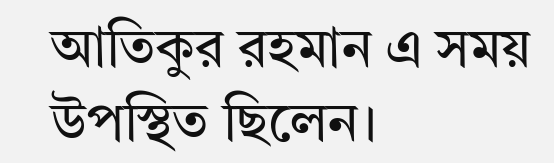আতিকুর রহমান এ সময় উপস্থিত ছিলেন।